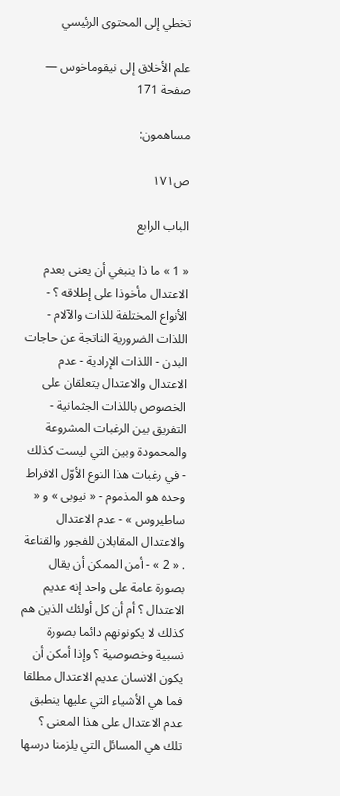تخطي إلى المحتوى الرئيسي

علم الأخلاق إلى نيقوماخوس — صفحة 171

مساهمون:

ص١٧١

الباب الرابع

« 1 » ما ذا ينبغي أن يعنى بعدم الاعتدال مأخوذا على إطلاقه ؟ - الأنواع المختلفة للذات والآلام - اللذات الضرورية الناتجة عن حاجات البدن - اللذات الإرادية - عدم الاعتدال والاعتدال يتعلقان على الخصوص باللذات الجثمانية - التفريق بين الرغبات المشروعة والمحمودة وبين التي ليست كذلك - في رغبات هذا النوع الأوّل الافراط وحده هو المذموم - « نيوبى » و « ساطيروس » - عدم الاعتدال والاعتدال المقابلان للفجور والقناعة . « 2 » - أمن الممكن أن يقال بصورة عامة على واحد إنه عديم الاعتدال ؟ أم أن كل أولئك الذين هم كذلك لا يكونونهم دائما بصورة نسبية وخصوصية ؟ وإذا أمكن أن يكون الانسان عديم الاعتدال مطلقا فما هي الأشياء التي عليها ينطبق عدم الاعتدال على هذا المعنى ؟ تلك هي المسائل التي يلزمنا درسها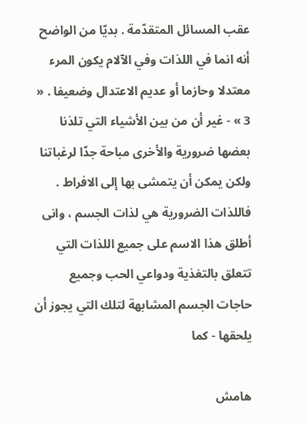عقب المسائل المتقدّمة . بديّا من الواضح أنه انما في اللذات وفي الآلام يكون المرء معتدلا وحازما أو عديم الاعتدال وضعيفا . « 3 » - غير أن من بين الأشياء التي تلذنا بعضها ضرورية والأخرى مباحة جدّا لرغباتنا ولكن يمكن أن يتمشى بها إلى الافراط . فاللذات الضرورية هي لذات الجسم ، وانى أطلق هذا الاسم على جميع اللذات التي تتعلق بالتغذية ودواعي الحب وجميع حاجات الجسم المشابهة لتلك التي يجوز أن يلحقها - كما

هامش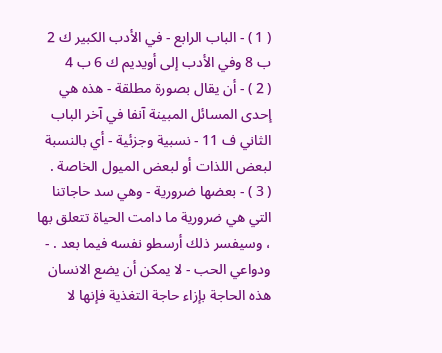( 1 ) - الباب الرابع - في الأدب الكبير ك 2 ب 8 وفي الأدب إلى أويديم ك 6 ب 4
( 2 ) - أن يقال بصورة مطلقة - هذه هي إحدى المسائل المبينة آنفا في آخر الباب الثاني ف 11 - نسبية وجزئية - أي بالنسبة لبعض اللذات أو لبعض الميول الخاصة .
( 3 ) - بعضها ضرورية - وهي سد حاجاتنا التي هي ضرورية ما دامت الحياة تتعلق بها ، وسيفسر ذلك أرسطو نفسه فيما بعد . - ودواعي الحب - لا يمكن أن يضع الانسان هذه الحاجة بإزاء حاجة التغذية فإنها لا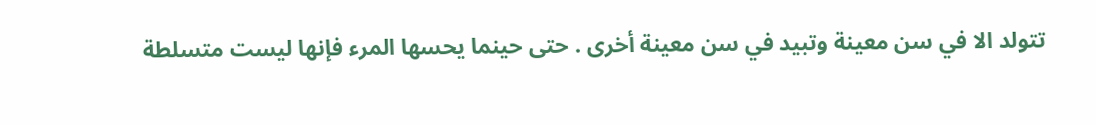تتولد الا في سن معينة وتبيد في سن معينة أخرى . حتى حينما يحسها المرء فإنها ليست متسلطة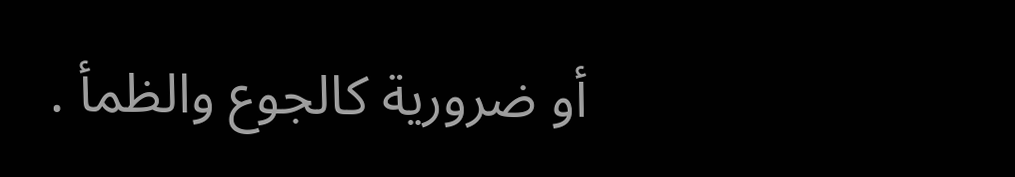أو ضرورية كالجوع والظمأ .